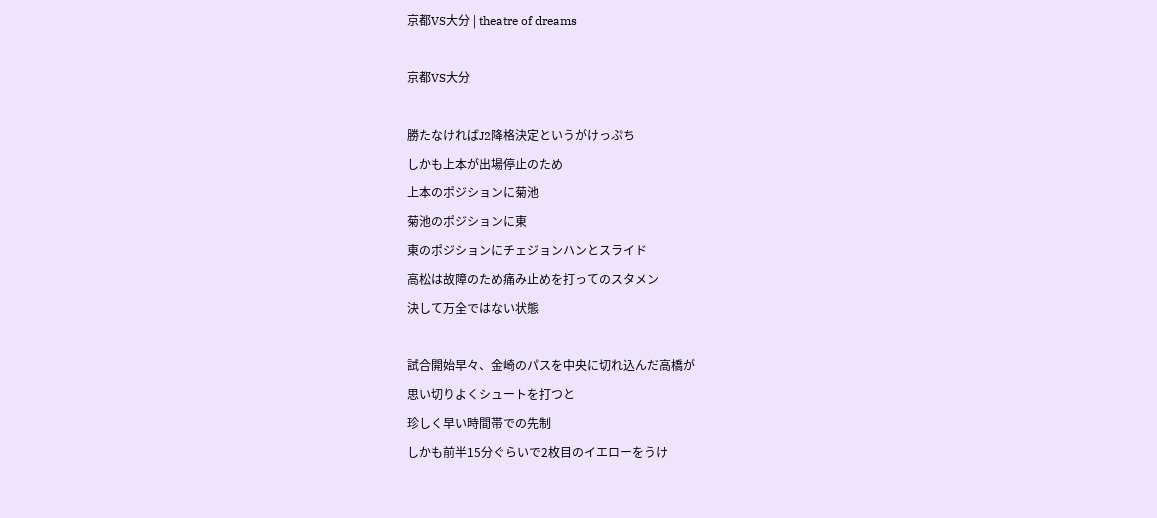京都VS大分 | theatre of dreams

京都VS大分

勝たなければJ2降格決定というがけっぷち
しかも上本が出場停止のため
上本のポジションに菊池
菊池のポジションに東
東のポジションにチェジョンハンとスライド
高松は故障のため痛み止めを打ってのスタメン
決して万全ではない状態

試合開始早々、金崎のパスを中央に切れ込んだ高橋が
思い切りよくシュートを打つと
珍しく早い時間帯での先制
しかも前半15分ぐらいで2枚目のイエローをうけ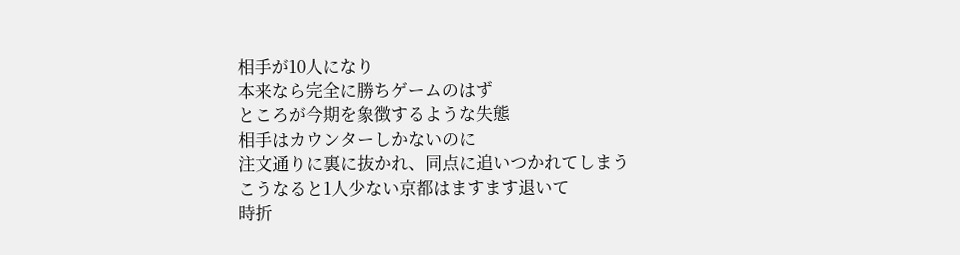相手が10人になり
本来なら完全に勝ちゲームのはず
ところが今期を象徴するような失態
相手はカウンターしかないのに
注文通りに裏に抜かれ、同点に追いつかれてしまう
こうなると1人少ない京都はますます退いて
時折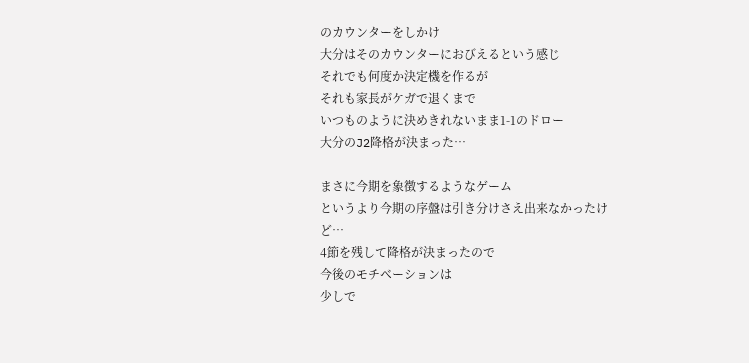のカウンターをしかけ
大分はそのカウンターにおびえるという感じ
それでも何度か決定機を作るが
それも家長がケガで退くまで
いつものように決めきれないまま1-1のドロー
大分のJ2降格が決まった…

まさに今期を象徴するようなゲーム
というより今期の序盤は引き分けさえ出来なかったけど…
4節を残して降格が決まったので
今後のモチベーションは
少しで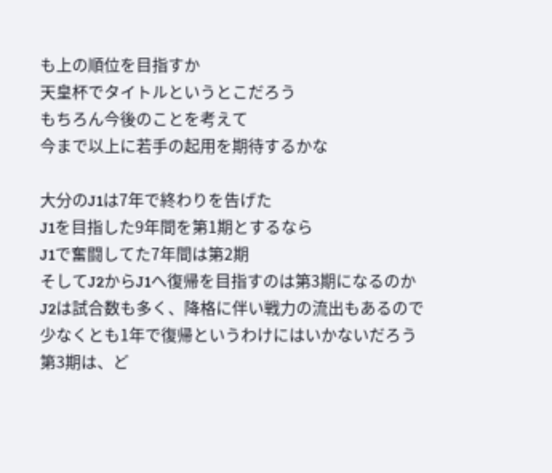も上の順位を目指すか
天皇杯でタイトルというとこだろう
もちろん今後のことを考えて
今まで以上に若手の起用を期待するかな

大分のJ1は7年で終わりを告げた
J1を目指した9年間を第1期とするなら
J1で奮闘してた7年間は第2期
そしてJ2からJ1へ復帰を目指すのは第3期になるのか
J2は試合数も多く、降格に伴い戦力の流出もあるので
少なくとも1年で復帰というわけにはいかないだろう
第3期は、ど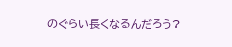のぐらい長くなるんだろう?